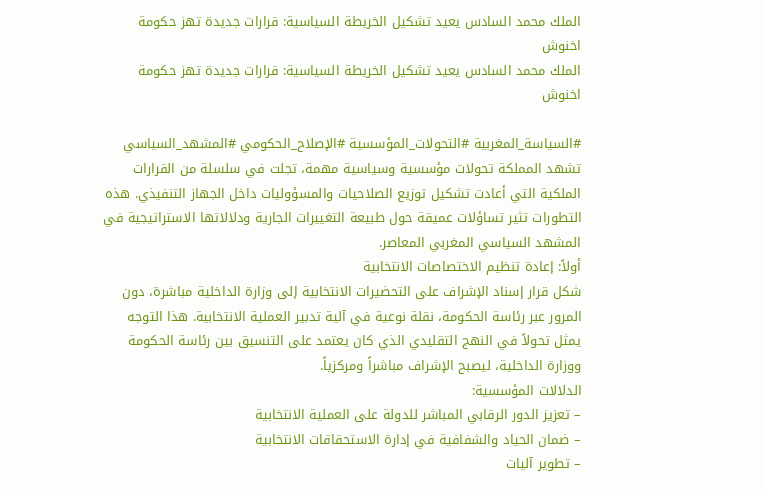الملك محمد السادس يعيد تشكيل الخريطة السياسية: قرارات جديدة تهز حكومة اخنوش
الملك محمد السادس يعيد تشكيل الخريطة السياسية: قرارات جديدة تهز حكومة اخنوش

#السياسة_المغربية #التحولات_المؤسسية #الإصلاح_الحكومي #المشهد_السياسي
تشهد المملكة تحولات مؤسسية وسياسية مهمة، تجلت في سلسلة من القرارات الملكية التي أعادت تشكيل توزيع الصلاحيات والمسؤوليات داخل الجهاز التنفيذي. هذه التطورات تثير تساؤلات عميقة حول طبيعة التغييرات الجارية ودلالاتها الاستراتيجية في المشهد السياسي المغربي المعاصر.
أولاً: إعادة تنظيم الاختصاصات الانتخابية
شكل قرار إسناد الإشراف على التحضيرات الانتخابية إلى وزارة الداخلية مباشرة، دون المرور عبر رئاسة الحكومة، نقلة نوعية في آلية تدبير العملية الانتخابية. هذا التوجه يمثل تحولاً في النهج التقليدي الذي كان يعتمد على التنسيق بين رئاسة الحكومة ووزارة الداخلية، ليصبح الإشراف مباشراً ومركزياً.
الدلالات المؤسسية:
– تعزيز الدور الرقابي المباشر للدولة على العملية الانتخابية
– ضمان الحياد والشفافية في إدارة الاستحقاقات الانتخابية
– تطوير آليات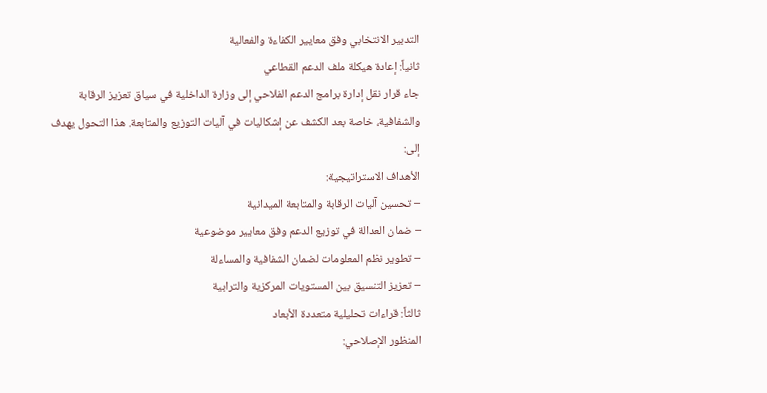التدبير الانتخابي وفق معايير الكفاءة والفعالية
ثانياً: إعادة هيكلة ملف الدعم القطاعي
جاء قرار نقل إدارة برامج الدعم الفلاحي إلى وزارة الداخلية في سياق تعزيز الرقابة والشفافية، خاصة بعد الكشف عن إشكاليات في آليات التوزيع والمتابعة. هذا التحول يهدف إلى:
الأهداف الاستراتيجية:
– تحسين آليات الرقابة والمتابعة الميدانية
– ضمان العدالة في توزيع الدعم وفق معايير موضوعية
– تطوير نظم المعلومات لضمان الشفافية والمساءلة
– تعزيز التنسيق بين المستويات المركزية والترابية
ثالثاً: قراءات تحليلية متعددة الأبعاد
المنظور الإصلاحي: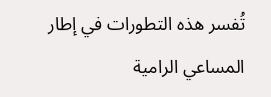تُفسر هذه التطورات في إطار المساعي الرامية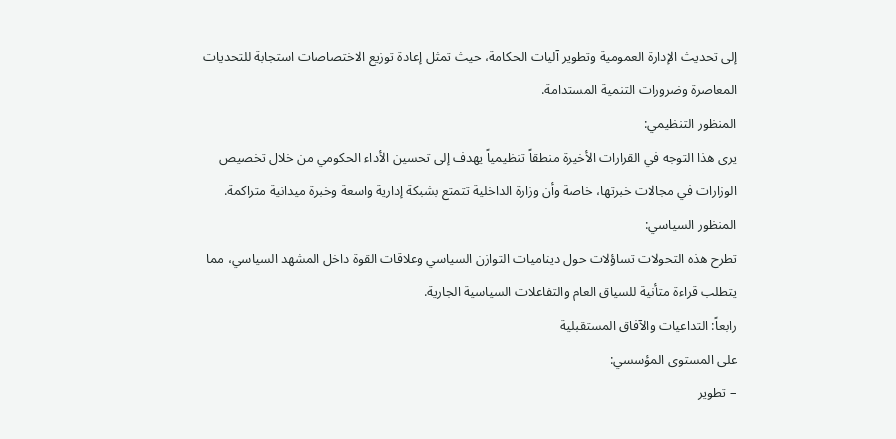إلى تحديث الإدارة العمومية وتطوير آليات الحكامة، حيث تمثل إعادة توزيع الاختصاصات استجابة للتحديات المعاصرة وضرورات التنمية المستدامة.
المنظور التنظيمي:
يرى هذا التوجه في القرارات الأخيرة منطقاً تنظيمياً يهدف إلى تحسين الأداء الحكومي من خلال تخصيص الوزارات في مجالات خبرتها، خاصة وأن وزارة الداخلية تتمتع بشبكة إدارية واسعة وخبرة ميدانية متراكمة.
المنظور السياسي:
تطرح هذه التحولات تساؤلات حول ديناميات التوازن السياسي وعلاقات القوة داخل المشهد السياسي، مما يتطلب قراءة متأنية للسياق العام والتفاعلات السياسية الجارية.
رابعاً: التداعيات والآفاق المستقبلية
على المستوى المؤسسي:
– تطوير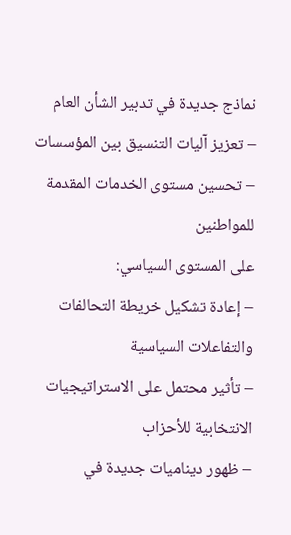نماذج جديدة في تدبير الشأن العام
– تعزيز آليات التنسيق بين المؤسسات
– تحسين مستوى الخدمات المقدمة للمواطنين
على المستوى السياسي:
– إعادة تشكيل خريطة التحالفات والتفاعلات السياسية
– تأثير محتمل على الاستراتيجيات الانتخابية للأحزاب
– ظهور ديناميات جديدة في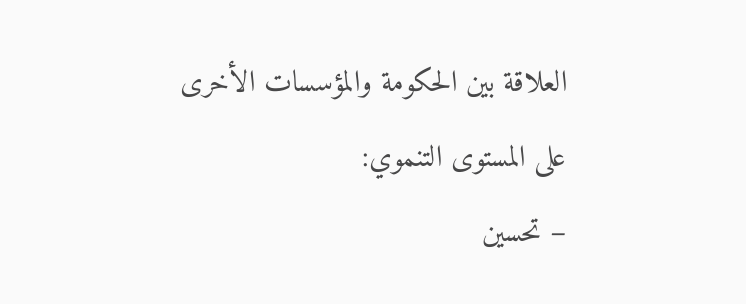العلاقة بين الحكومة والمؤسسات الأخرى
على المستوى التنموي:
– تحسين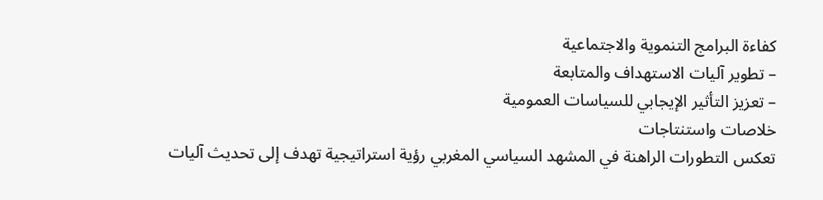كفاءة البرامج التنموية والاجتماعية
– تطوير آليات الاستهداف والمتابعة
– تعزيز التأثير الإيجابي للسياسات العمومية
خلاصات واستنتاجات
تعكس التطورات الراهنة في المشهد السياسي المغربي رؤية استراتيجية تهدف إلى تحديث آليات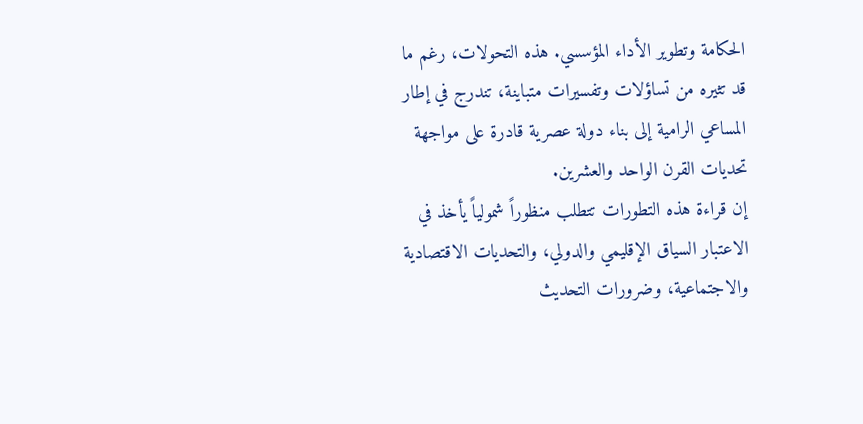الحكامة وتطوير الأداء المؤسسي. هذه التحولات، رغم ما قد تثيره من تساؤلات وتفسيرات متباينة، تندرج في إطار المساعي الرامية إلى بناء دولة عصرية قادرة على مواجهة تحديات القرن الواحد والعشرين.
إن قراءة هذه التطورات تتطلب منظوراً شمولياً يأخذ في الاعتبار السياق الإقليمي والدولي، والتحديات الاقتصادية والاجتماعية، وضرورات التحديث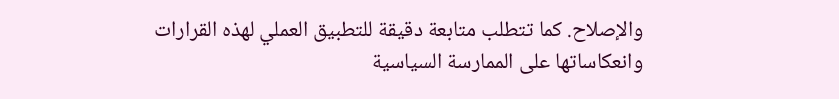والإصلاح. كما تتطلب متابعة دقيقة للتطبيق العملي لهذه القرارات وانعكاساتها على الممارسة السياسية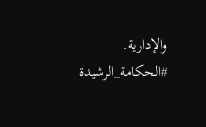والإدارية.
#الحكامة_الرشيدة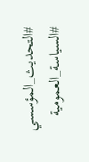#التحديث_المؤسسي #السياسة_العمومية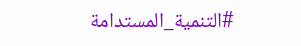#التنمية_المستدامة